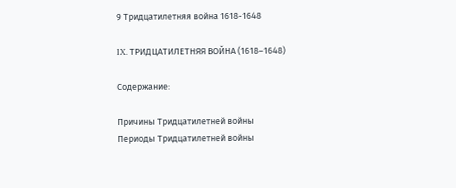9 Тридцатилетняя война 1618-1648

IX. ТРИДЦАТИЛЕТНЯЯ ВОЙНА (1618–1648)

Содержание:

Причины Тридцатилетней войны
Периоды Тридцатилетней войны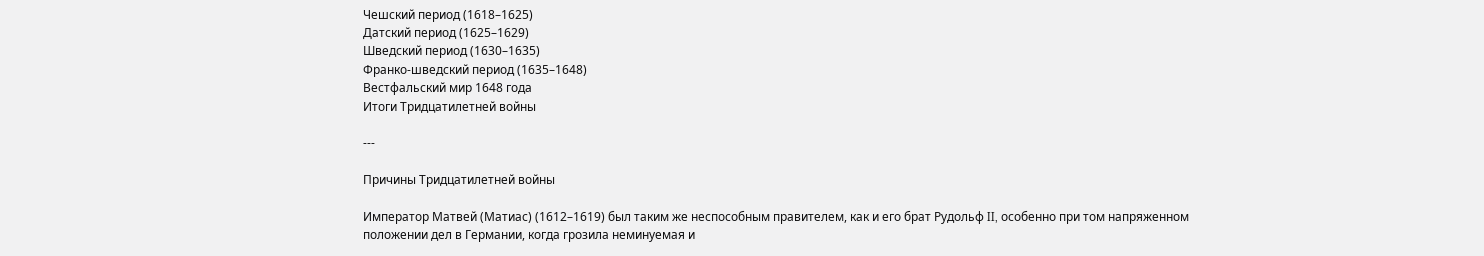Чешский период (1618–1625)
Датский период (1625–1629)
Шведский период (1630–1635)
Франко-шведский период (1635–1648)
Вестфальский мир 1648 года
Итоги Тридцатилетней войны

---

Причины Тридцатилетней войны

Император Матвей (Матиас) (1612–1619) был таким же неспособным правителем, как и его брат Рудольф II, особенно при том напряженном положении дел в Германии, когда грозила неминуемая и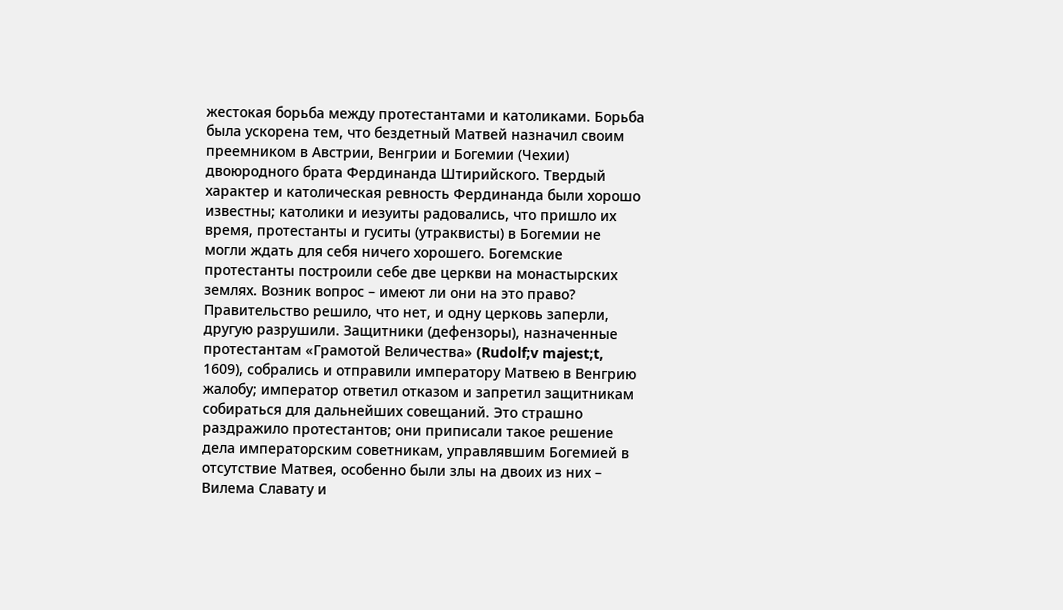жестокая борьба между протестантами и католиками. Борьба была ускорена тем, что бездетный Матвей назначил своим преемником в Австрии, Венгрии и Богемии (Чехии) двоюродного брата Фердинанда Штирийского. Твердый характер и католическая ревность Фердинанда были хорошо известны; католики и иезуиты радовались, что пришло их время, протестанты и гуситы (утраквисты) в Богемии не могли ждать для себя ничего хорошего. Богемские протестанты построили себе две церкви на монастырских землях. Возник вопрос – имеют ли они на это право? Правительство решило, что нет, и одну церковь заперли, другую разрушили. Защитники (дефензоры), назначенные протестантам «Грамотой Величества» (Rudolf;v majest;t, 1609), собрались и отправили императору Матвею в Венгрию жалобу; император ответил отказом и запретил защитникам собираться для дальнейших совещаний. Это страшно раздражило протестантов; они приписали такое решение дела императорским советникам, управлявшим Богемией в отсутствие Матвея, особенно были злы на двоих из них – Вилема Славату и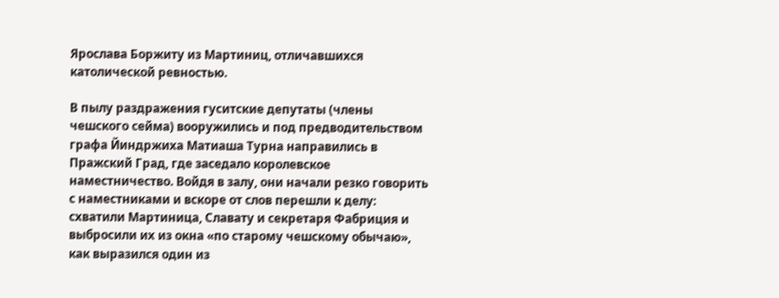Ярослава Боржиту из Мартиниц, отличавшихся католической ревностью.

В пылу раздражения гуситские депутаты (члены чешского сейма) вооружились и под предводительством графа Йиндржиха Матиаша Турна направились в Пражский Град, где заседало королевское наместничество. Войдя в залу, они начали резко говорить с наместниками и вскоре от слов перешли к делу: схватили Мартиница, Славату и секретаря Фабриция и выбросили их из окна «по старому чешскому обычаю», как выразился один из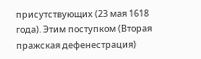присутствующих (23 мая 1618 года). Этим поступком (Вторая пражская дефенестрация)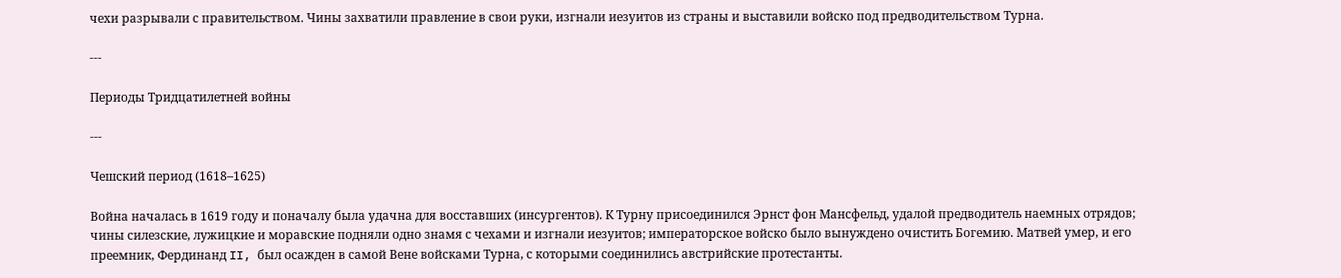чехи разрывали с правительством. Чины захватили правление в свои руки, изгнали иезуитов из страны и выставили войско под предводительством Турна.

---

Периоды Тридцатилетней войны

---

Чешский период (1618–1625)

Война началась в 1619 году и поначалу была удачна для восставших (инсургентов). К Турну присоединился Эрнст фон Мансфельд, удалой предводитель наемных отрядов; чины силезские, лужицкие и моравские подняли одно знамя с чехами и изгнали иезуитов; императорское войско было вынуждено очистить Богемию. Матвей умер, и его преемник, Фердинанд II, был осажден в самой Вене войсками Турна, с которыми соединились австрийские протестанты.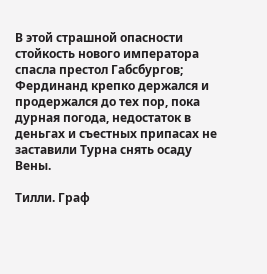В этой страшной опасности стойкость нового императора спасла престол Габсбургов; Фердинанд крепко держался и продержался до тех пор, пока дурная погода, недостаток в деньгах и съестных припасах не заставили Турна снять осаду Вены.

Тилли. Граф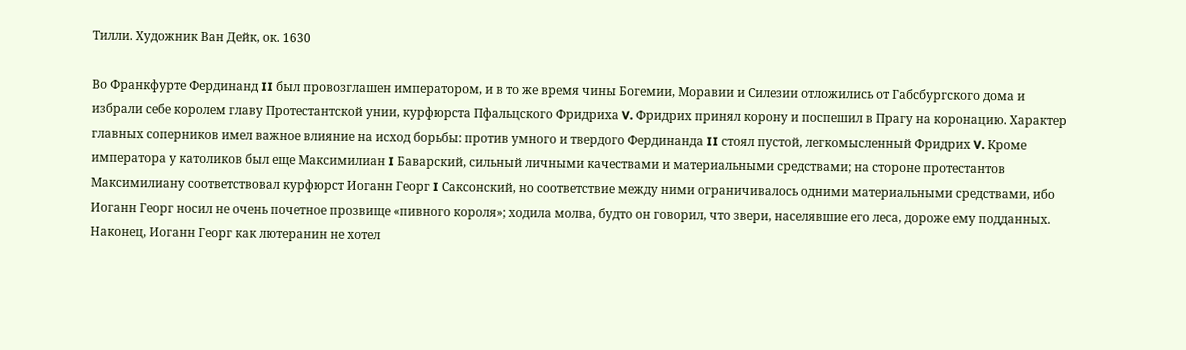Тилли. Художник Ван Дейк, ок. 1630

Во Франкфурте Фердинанд II был провозглашен императором, и в то же время чины Богемии, Моравии и Силезии отложились от Габсбургского дома и избрали себе королем главу Протестантской унии, курфюрста Пфальцского Фридриха V. Фридрих принял корону и поспешил в Прагу на коронацию. Характер главных соперников имел важное влияние на исход борьбы: против умного и твердого Фердинанда II стоял пустой, легкомысленный Фридрих V. Кроме императора у католиков был еще Максимилиан I Баварский, сильный личными качествами и материальными средствами; на стороне протестантов Максимилиану соответствовал курфюрст Иоганн Георг I Саксонский, но соответствие между ними ограничивалось одними материальными средствами, ибо Иоганн Георг носил не очень почетное прозвище «пивного короля»; ходила молва, будто он говорил, что звери, населявшие его леса, дороже ему подданных. Наконец, Иоганн Георг как лютеранин не хотел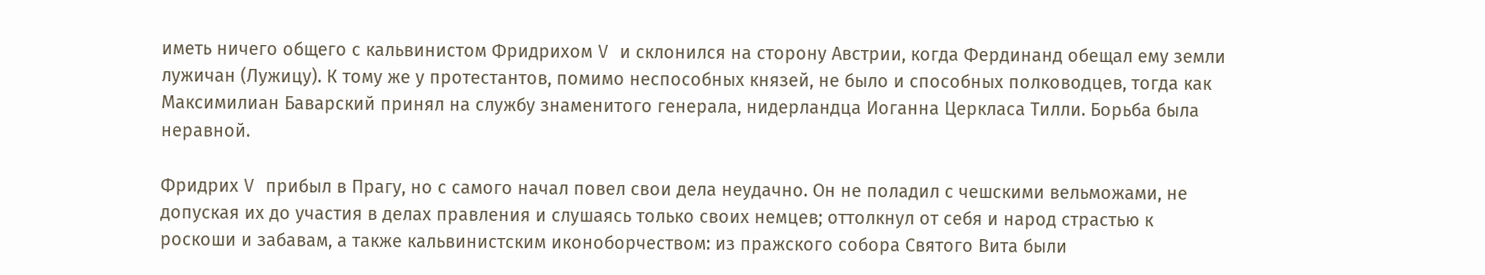иметь ничего общего с кальвинистом Фридрихом V и склонился на сторону Австрии, когда Фердинанд обещал ему земли лужичан (Лужицу). К тому же у протестантов, помимо неспособных князей, не было и способных полководцев, тогда как Максимилиан Баварский принял на службу знаменитого генерала, нидерландца Иоганна Церкласа Тилли. Борьба была неравной.

Фридрих V прибыл в Прагу, но с самого начал повел свои дела неудачно. Он не поладил с чешскими вельможами, не допуская их до участия в делах правления и слушаясь только своих немцев; оттолкнул от себя и народ страстью к роскоши и забавам, а также кальвинистским иконоборчеством: из пражского собора Святого Вита были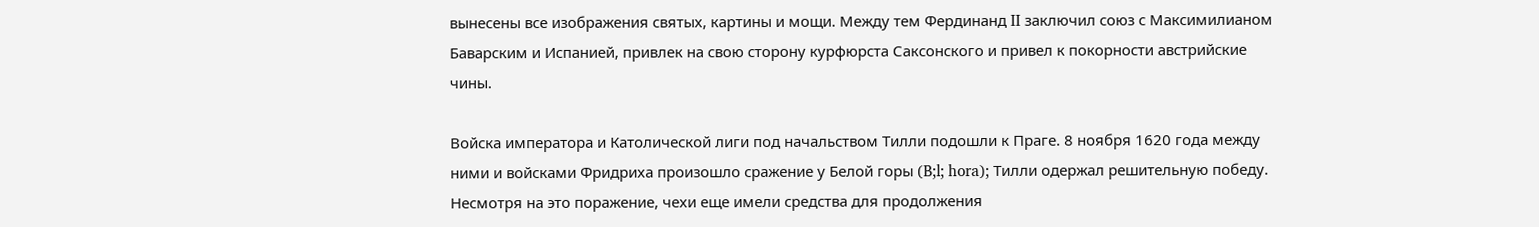вынесены все изображения святых, картины и мощи. Между тем Фердинанд II заключил союз с Максимилианом Баварским и Испанией, привлек на свою сторону курфюрста Саксонского и привел к покорности австрийские чины.

Войска императора и Католической лиги под начальством Тилли подошли к Праге. 8 ноября 1620 года между ними и войсками Фридриха произошло сражение у Белой горы (B;l; hora); Тилли одержал решительную победу. Несмотря на это поражение, чехи еще имели средства для продолжения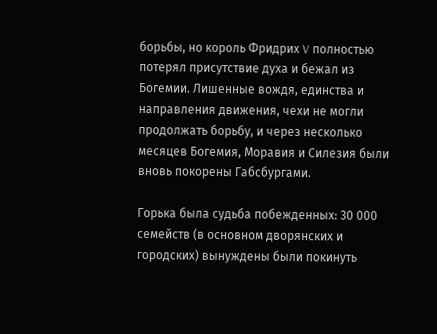борьбы, но король Фридрих V полностью потерял присутствие духа и бежал из Богемии. Лишенные вождя, единства и направления движения, чехи не могли продолжать борьбу, и через несколько месяцев Богемия, Моравия и Силезия были вновь покорены Габсбургами.

Горька была судьба побежденных: 30 000 семейств (в основном дворянских и городских) вынуждены были покинуть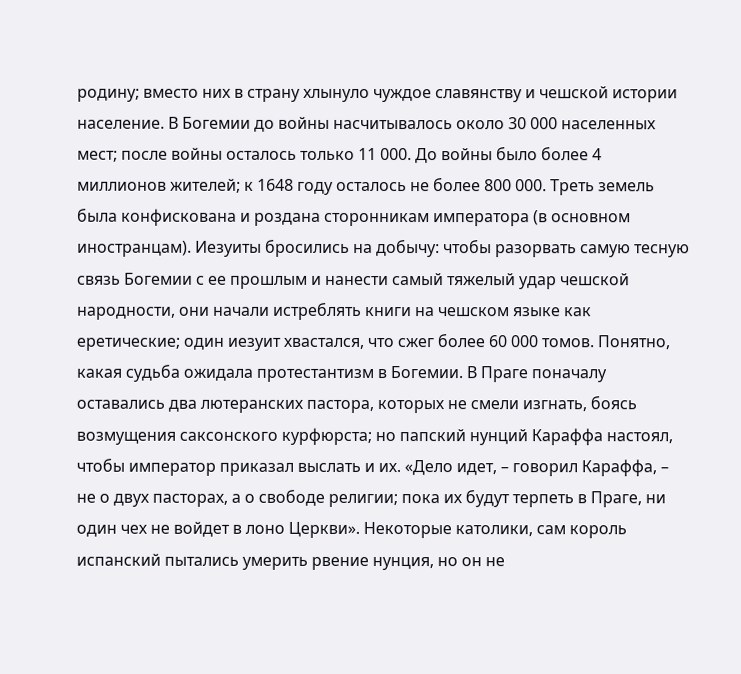родину; вместо них в страну хлынуло чуждое славянству и чешской истории население. В Богемии до войны насчитывалось около 30 000 населенных мест; после войны осталось только 11 000. До войны было более 4 миллионов жителей; к 1648 году осталось не более 800 000. Треть земель была конфискована и роздана сторонникам императора (в основном иностранцам). Иезуиты бросились на добычу: чтобы разорвать самую тесную связь Богемии с ее прошлым и нанести самый тяжелый удар чешской народности, они начали истреблять книги на чешском языке как еретические; один иезуит хвастался, что сжег более 60 000 томов. Понятно, какая судьба ожидала протестантизм в Богемии. В Праге поначалу оставались два лютеранских пастора, которых не смели изгнать, боясь возмущения саксонского курфюрста; но папский нунций Караффа настоял, чтобы император приказал выслать и их. «Дело идет, – говорил Караффа, – не о двух пасторах, а о свободе религии; пока их будут терпеть в Праге, ни один чех не войдет в лоно Церкви». Некоторые католики, сам король испанский пытались умерить рвение нунция, но он не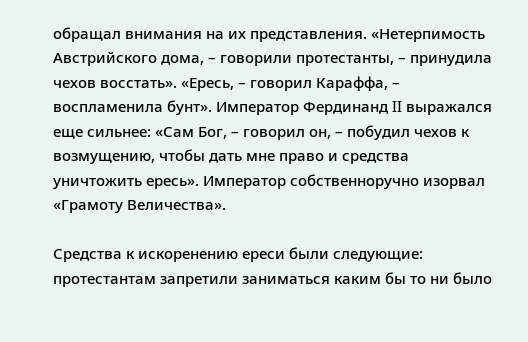обращал внимания на их представления. «Нетерпимость Австрийского дома, – говорили протестанты, – принудила чехов восстать». «Ересь, – говорил Караффа, – воспламенила бунт». Император Фердинанд II выражался еще сильнее: «Сам Бог, – говорил он, – побудил чехов к возмущению, чтобы дать мне право и средства уничтожить ересь». Император собственноручно изорвал «Грамоту Величества».

Средства к искоренению ереси были следующие: протестантам запретили заниматься каким бы то ни было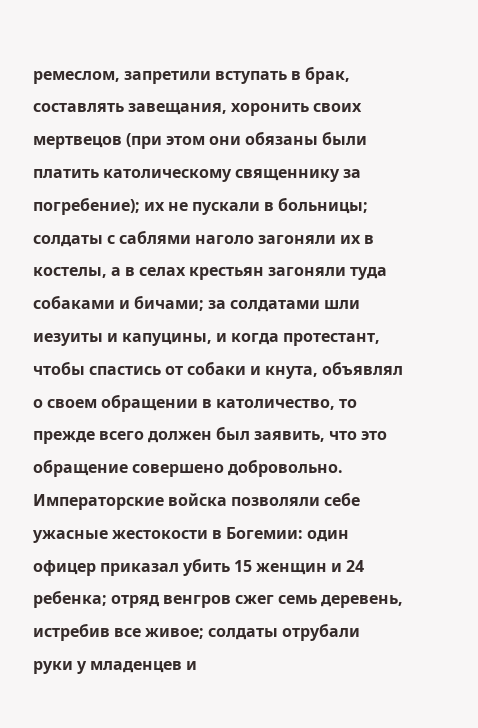ремеслом, запретили вступать в брак, составлять завещания, хоронить своих мертвецов (при этом они обязаны были платить католическому священнику за погребение); их не пускали в больницы; солдаты с саблями наголо загоняли их в костелы, а в селах крестьян загоняли туда собаками и бичами; за солдатами шли иезуиты и капуцины, и когда протестант, чтобы спастись от собаки и кнута, объявлял о своем обращении в католичество, то прежде всего должен был заявить, что это обращение совершено добровольно. Императорские войска позволяли себе ужасные жестокости в Богемии: один офицер приказал убить 15 женщин и 24 ребенка; отряд венгров сжег семь деревень, истребив все живое; солдаты отрубали руки у младенцев и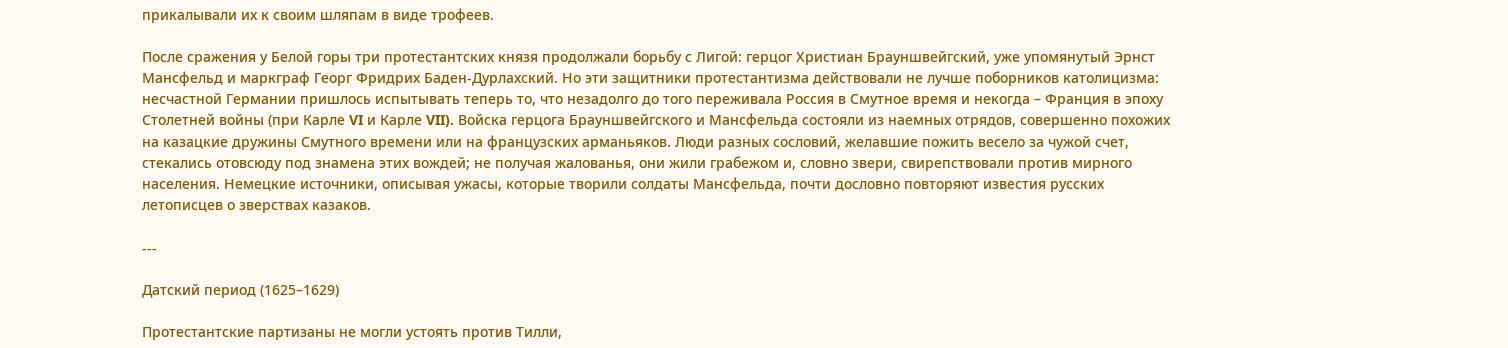прикалывали их к своим шляпам в виде трофеев.

После сражения у Белой горы три протестантских князя продолжали борьбу с Лигой: герцог Христиан Брауншвейгский, уже упомянутый Эрнст Мансфельд и маркграф Георг Фридрих Баден-Дурлахский. Но эти защитники протестантизма действовали не лучше поборников католицизма: несчастной Германии пришлось испытывать теперь то, что незадолго до того переживала Россия в Смутное время и некогда – Франция в эпоху Столетней войны (при Карле VI и Карле VII). Войска герцога Брауншвейгского и Мансфельда состояли из наемных отрядов, совершенно похожих на казацкие дружины Смутного времени или на французских арманьяков. Люди разных сословий, желавшие пожить весело за чужой счет, стекались отовсюду под знамена этих вождей; не получая жалованья, они жили грабежом и, словно звери, свирепствовали против мирного населения. Немецкие источники, описывая ужасы, которые творили солдаты Мансфельда, почти дословно повторяют известия русских летописцев о зверствах казаков.

---

Датский период (1625–1629)

Протестантские партизаны не могли устоять против Тилли,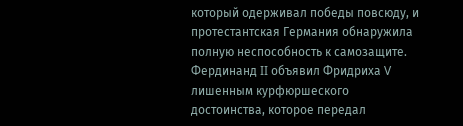который одерживал победы повсюду, и протестантская Германия обнаружила полную неспособность к самозащите. Фердинанд II объявил Фридриха V лишенным курфюршеского достоинства, которое передал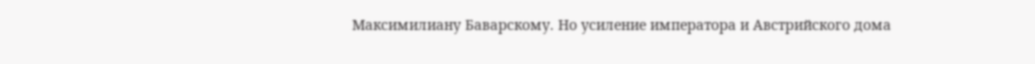Максимилиану Баварскому. Но усиление императора и Австрийского дома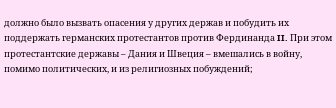должно было вызвать опасения у других держав и побудить их поддержать германских протестантов против Фердинанда II. При этом протестантские державы – Дания и Швеция – вмешались в войну, помимо политических, и из религиозных побуждений;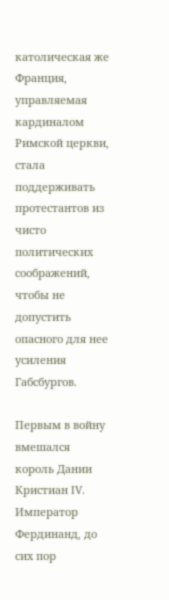католическая же Франция, управляемая кардиналом Римской церкви, стала поддерживать протестантов из чисто политических соображений, чтобы не допустить опасного для нее усиления Габсбургов.

Первым в войну вмешался король Дании Кристиан IV. Император Фердинанд, до сих пор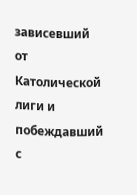зависевший от Католической лиги и побеждавший с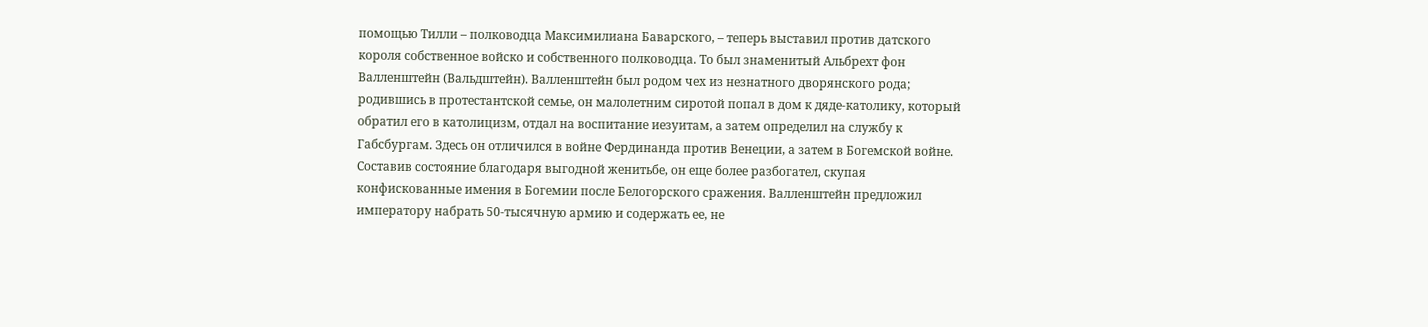помощью Тилли – полководца Максимилиана Баварского, – теперь выставил против датского короля собственное войско и собственного полководца. То был знаменитый Альбрехт фон Валленштейн (Вальдштейн). Валленштейн был родом чех из незнатного дворянского рода; родившись в протестантской семье, он малолетним сиротой попал в дом к дяде-католику, который обратил его в католицизм, отдал на воспитание иезуитам, а затем определил на службу к Габсбургам. Здесь он отличился в войне Фердинанда против Венеции, а затем в Богемской войне. Составив состояние благодаря выгодной женитьбе, он еще более разбогател, скупая конфискованные имения в Богемии после Белогорского сражения. Валленштейн предложил императору набрать 50-тысячную армию и содержать ее, не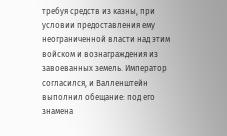требуя средств из казны, при условии предоставления ему неограниченной власти над этим войском и вознаграждения из завоеванных земель. Император согласился, и Валленштейн выполнил обещание: под его знамена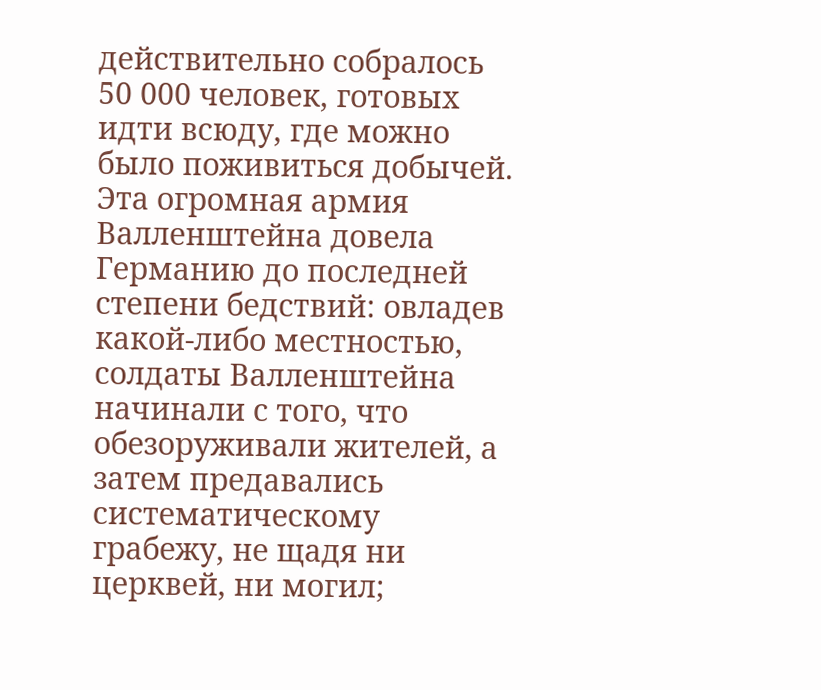действительно собралось 50 000 человек, готовых идти всюду, где можно было поживиться добычей. Эта огромная армия Валленштейна довела Германию до последней степени бедствий: овладев какой-либо местностью, солдаты Валленштейна начинали с того, что обезоруживали жителей, а затем предавались систематическому грабежу, не щадя ни церквей, ни могил;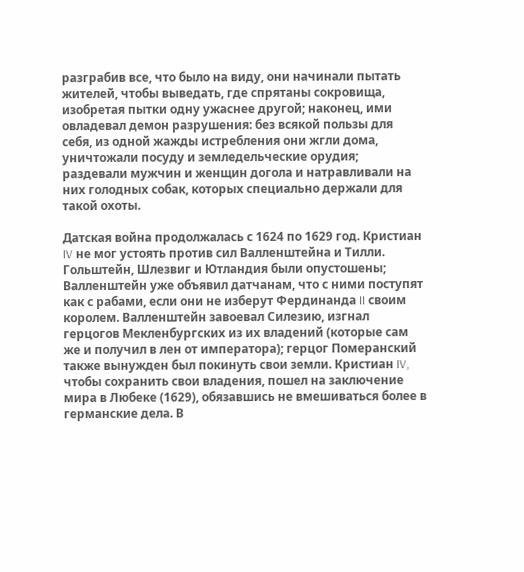разграбив все, что было на виду, они начинали пытать жителей, чтобы выведать, где спрятаны сокровища, изобретая пытки одну ужаснее другой; наконец, ими овладевал демон разрушения: без всякой пользы для себя, из одной жажды истребления они жгли дома, уничтожали посуду и земледельческие орудия; раздевали мужчин и женщин догола и натравливали на них голодных собак, которых специально держали для такой охоты.

Датская война продолжалась с 1624 по 1629 год. Кристиан IV не мог устоять против сил Валленштейна и Тилли. Гольштейн, Шлезвиг и Ютландия были опустошены; Валленштейн уже объявил датчанам, что с ними поступят как с рабами, если они не изберут Фердинанда II своим королем. Валленштейн завоевал Силезию, изгнал герцогов Мекленбургских из их владений (которые сам же и получил в лен от императора); герцог Померанский также вынужден был покинуть свои земли. Кристиан IV, чтобы сохранить свои владения, пошел на заключение мира в Любеке (1629), обязавшись не вмешиваться более в германские дела. В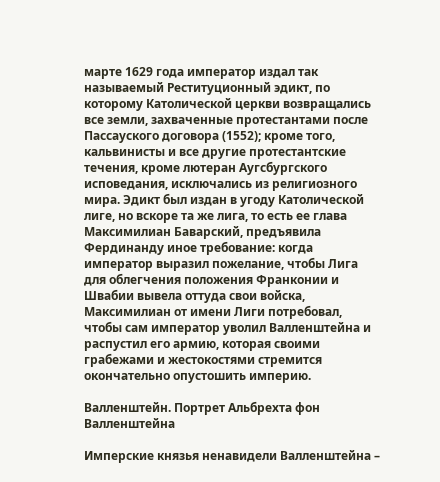марте 1629 года император издал так называемый Реституционный эдикт, по которому Католической церкви возвращались все земли, захваченные протестантами после Пассауского договора (1552); кроме того, кальвинисты и все другие протестантские течения, кроме лютеран Аугсбургского исповедания, исключались из религиозного мира. Эдикт был издан в угоду Католической лиге, но вскоре та же лига, то есть ее глава Максимилиан Баварский, предъявила Фердинанду иное требование: когда император выразил пожелание, чтобы Лига для облегчения положения Франконии и Швабии вывела оттуда свои войска, Максимилиан от имени Лиги потребовал, чтобы сам император уволил Валленштейна и распустил его армию, которая своими грабежами и жестокостями стремится окончательно опустошить империю.

Валленштейн. Портрет Альбрехта фон Валленштейна

Имперские князья ненавидели Валленштейна –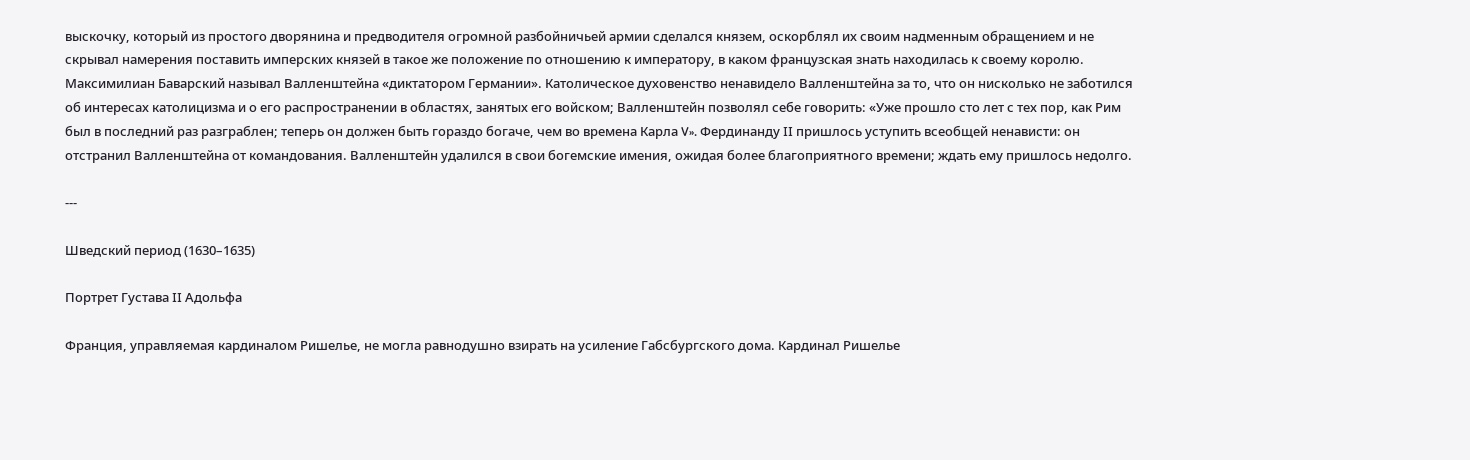выскочку, который из простого дворянина и предводителя огромной разбойничьей армии сделался князем, оскорблял их своим надменным обращением и не скрывал намерения поставить имперских князей в такое же положение по отношению к императору, в каком французская знать находилась к своему королю. Максимилиан Баварский называл Валленштейна «диктатором Германии». Католическое духовенство ненавидело Валленштейна за то, что он нисколько не заботился об интересах католицизма и о его распространении в областях, занятых его войском; Валленштейн позволял себе говорить: «Уже прошло сто лет с тех пор, как Рим был в последний раз разграблен; теперь он должен быть гораздо богаче, чем во времена Карла V». Фердинанду II пришлось уступить всеобщей ненависти: он отстранил Валленштейна от командования. Валленштейн удалился в свои богемские имения, ожидая более благоприятного времени; ждать ему пришлось недолго.

---

Шведский период (1630–1635)

Портрет Густава II Адольфа

Франция, управляемая кардиналом Ришелье, не могла равнодушно взирать на усиление Габсбургского дома. Кардинал Ришелье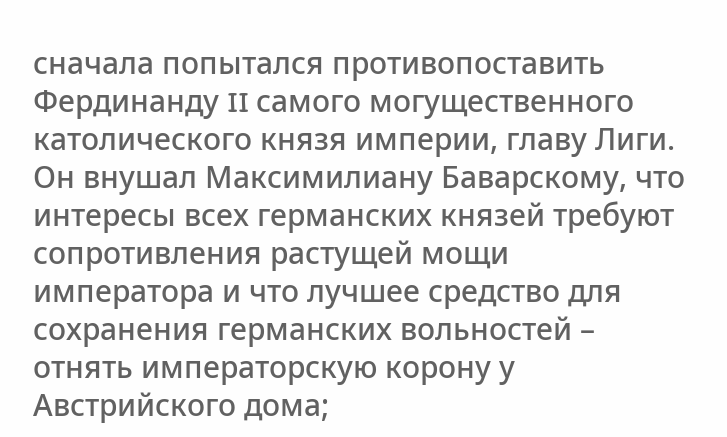сначала попытался противопоставить Фердинанду II самого могущественного католического князя империи, главу Лиги. Он внушал Максимилиану Баварскому, что интересы всех германских князей требуют сопротивления растущей мощи императора и что лучшее средство для сохранения германских вольностей – отнять императорскую корону у Австрийского дома;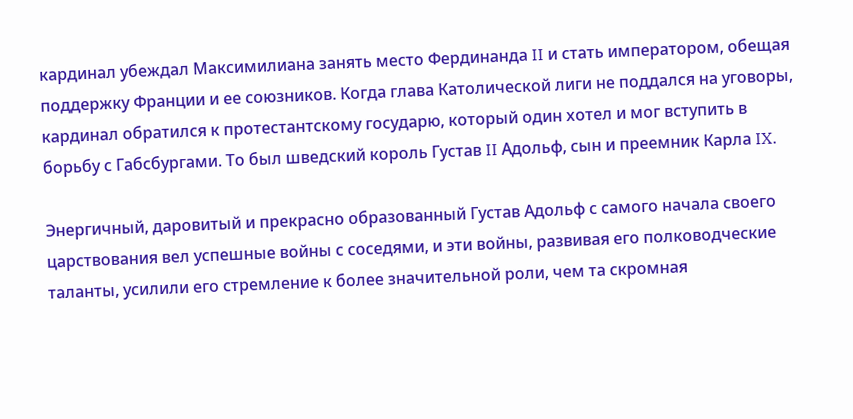кардинал убеждал Максимилиана занять место Фердинанда II и стать императором, обещая поддержку Франции и ее союзников. Когда глава Католической лиги не поддался на уговоры, кардинал обратился к протестантскому государю, который один хотел и мог вступить в борьбу с Габсбургами. То был шведский король Густав II Адольф, сын и преемник Карла IX.

Энергичный, даровитый и прекрасно образованный Густав Адольф с самого начала своего царствования вел успешные войны с соседями, и эти войны, развивая его полководческие таланты, усилили его стремление к более значительной роли, чем та скромная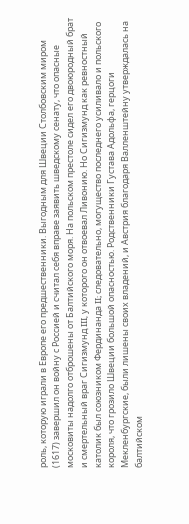роль, которую играли в Европе его предшественники. Выгодным для Швеции Столбовским миром (1617) завершил он войну с Россией и считал себя вправе заявить шведскому сенату, что опасные московиты надолго отброшены от Балтийского моря. На польском престоле сидел его двоюродный брат и смертельный враг Сигизмунд III, у которого он отвоевал Ливонию. Но Сигизмунд как ревностный католик был союзником Фердинанда II; следовательно, могущество последнего усиливало и польского короля, что грозило Швеции большой опасностью. Родственники Густава Адольфа, герцоги Мекленбургские, были лишены своих владений, и Австрия благодаря Валленштейну утверждалась на балтийском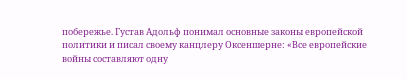побережье. Густав Адольф понимал основные законы европейской политики и писал своему канцлеру Оксеншерне: «Все европейские войны составляют одну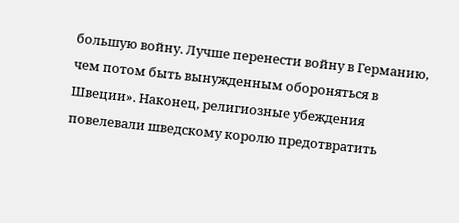большую войну. Лучше перенести войну в Германию, чем потом быть вынужденным обороняться в Швеции». Наконец, религиозные убеждения повелевали шведскому королю предотвратить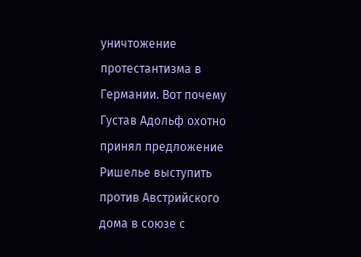уничтожение протестантизма в Германии. Вот почему Густав Адольф охотно принял предложение Ришелье выступить против Австрийского дома в союзе с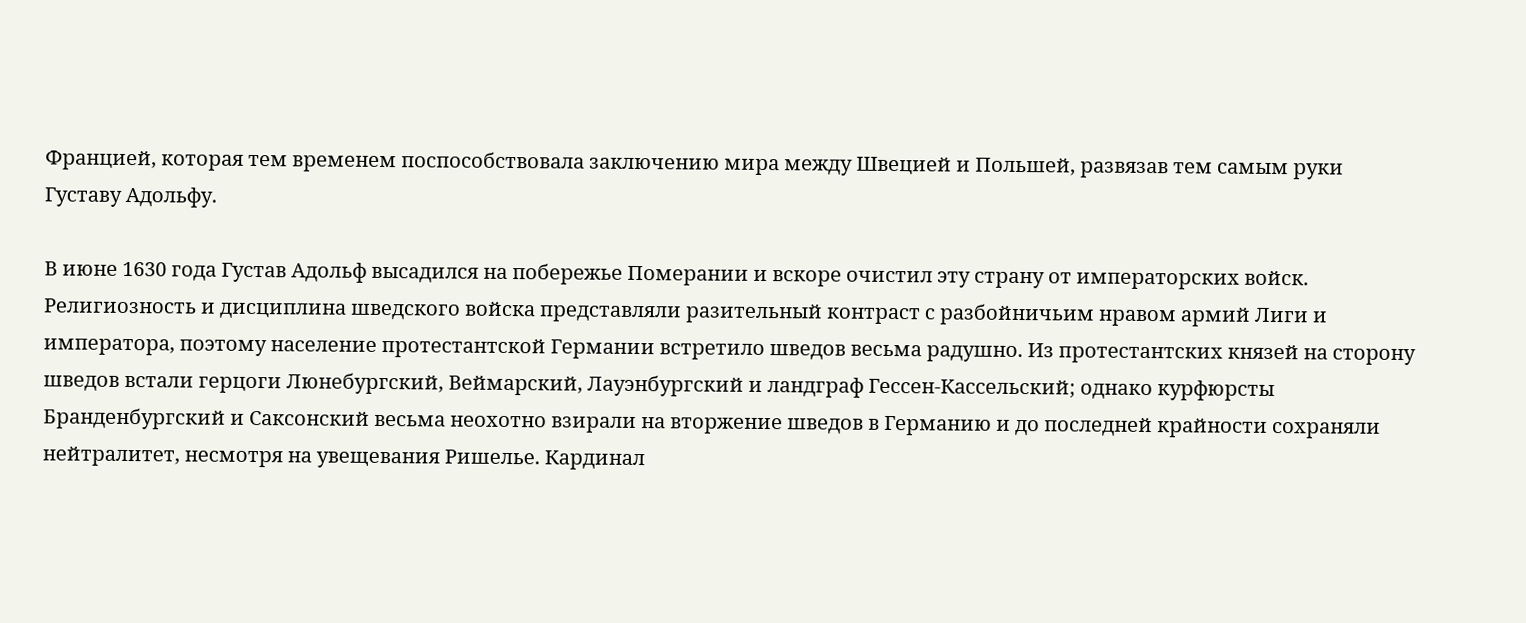Францией, которая тем временем поспособствовала заключению мира между Швецией и Польшей, развязав тем самым руки Густаву Адольфу.

В июне 1630 года Густав Адольф высадился на побережье Померании и вскоре очистил эту страну от императорских войск. Религиозность и дисциплина шведского войска представляли разительный контраст с разбойничьим нравом армий Лиги и императора, поэтому население протестантской Германии встретило шведов весьма радушно. Из протестантских князей на сторону шведов встали герцоги Люнебургский, Веймарский, Лауэнбургский и ландграф Гессен-Кассельский; однако курфюрсты Бранденбургский и Саксонский весьма неохотно взирали на вторжение шведов в Германию и до последней крайности сохраняли нейтралитет, несмотря на увещевания Ришелье. Кардинал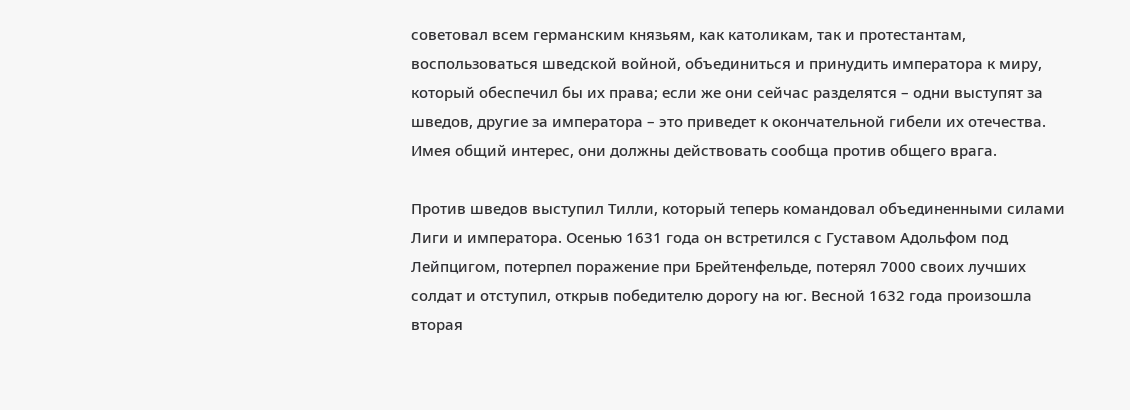советовал всем германским князьям, как католикам, так и протестантам, воспользоваться шведской войной, объединиться и принудить императора к миру, который обеспечил бы их права; если же они сейчас разделятся – одни выступят за шведов, другие за императора – это приведет к окончательной гибели их отечества. Имея общий интерес, они должны действовать сообща против общего врага.

Против шведов выступил Тилли, который теперь командовал объединенными силами Лиги и императора. Осенью 1631 года он встретился с Густавом Адольфом под Лейпцигом, потерпел поражение при Брейтенфельде, потерял 7000 своих лучших солдат и отступил, открыв победителю дорогу на юг. Весной 1632 года произошла вторая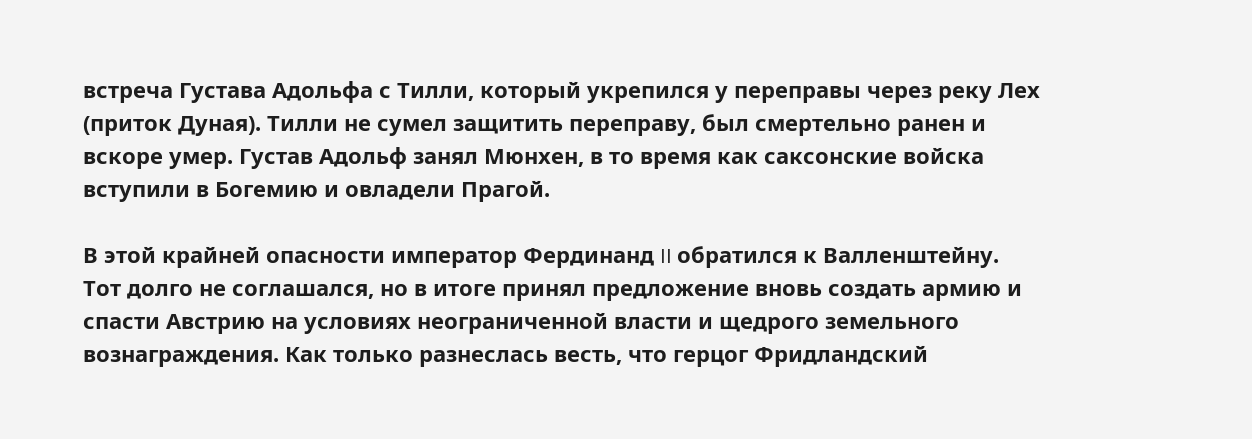встреча Густава Адольфа с Тилли, который укрепился у переправы через реку Лех (приток Дуная). Тилли не сумел защитить переправу, был смертельно ранен и вскоре умер. Густав Адольф занял Мюнхен, в то время как саксонские войска вступили в Богемию и овладели Прагой.

В этой крайней опасности император Фердинанд II обратился к Валленштейну. Тот долго не соглашался, но в итоге принял предложение вновь создать армию и спасти Австрию на условиях неограниченной власти и щедрого земельного вознаграждения. Как только разнеслась весть, что герцог Фридландский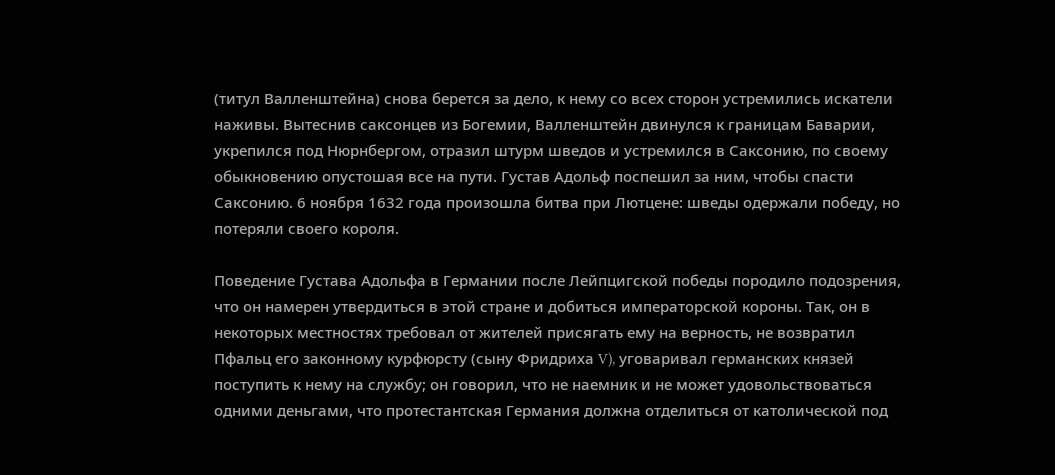(титул Валленштейна) снова берется за дело, к нему со всех сторон устремились искатели наживы. Вытеснив саксонцев из Богемии, Валленштейн двинулся к границам Баварии, укрепился под Нюрнбергом, отразил штурм шведов и устремился в Саксонию, по своему обыкновению опустошая все на пути. Густав Адольф поспешил за ним, чтобы спасти Саксонию. 6 ноября 1632 года произошла битва при Лютцене: шведы одержали победу, но потеряли своего короля.

Поведение Густава Адольфа в Германии после Лейпцигской победы породило подозрения, что он намерен утвердиться в этой стране и добиться императорской короны. Так, он в некоторых местностях требовал от жителей присягать ему на верность, не возвратил Пфальц его законному курфюрсту (сыну Фридриха V), уговаривал германских князей поступить к нему на службу; он говорил, что не наемник и не может удовольствоваться одними деньгами, что протестантская Германия должна отделиться от католической под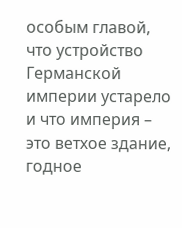особым главой, что устройство Германской империи устарело и что империя – это ветхое здание, годное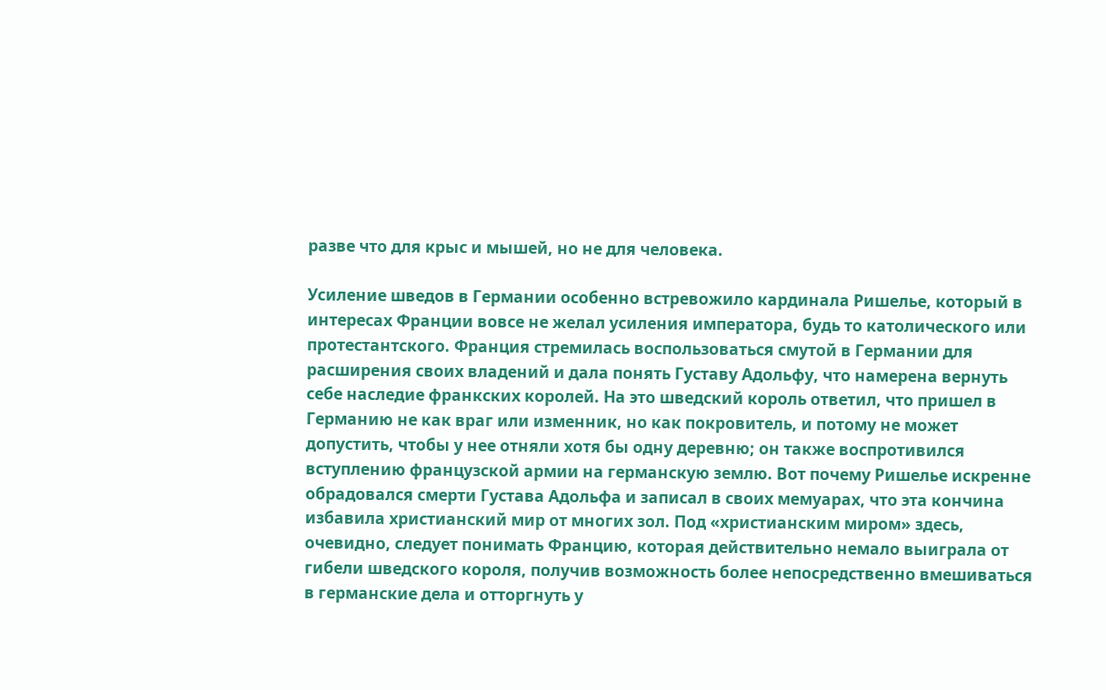разве что для крыс и мышей, но не для человека.

Усиление шведов в Германии особенно встревожило кардинала Ришелье, который в интересах Франции вовсе не желал усиления императора, будь то католического или протестантского. Франция стремилась воспользоваться смутой в Германии для расширения своих владений и дала понять Густаву Адольфу, что намерена вернуть себе наследие франкских королей. На это шведский король ответил, что пришел в Германию не как враг или изменник, но как покровитель, и потому не может допустить, чтобы у нее отняли хотя бы одну деревню; он также воспротивился вступлению французской армии на германскую землю. Вот почему Ришелье искренне обрадовался смерти Густава Адольфа и записал в своих мемуарах, что эта кончина избавила христианский мир от многих зол. Под «христианским миром» здесь, очевидно, следует понимать Францию, которая действительно немало выиграла от гибели шведского короля, получив возможность более непосредственно вмешиваться в германские дела и отторгнуть у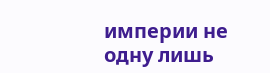империи не одну лишь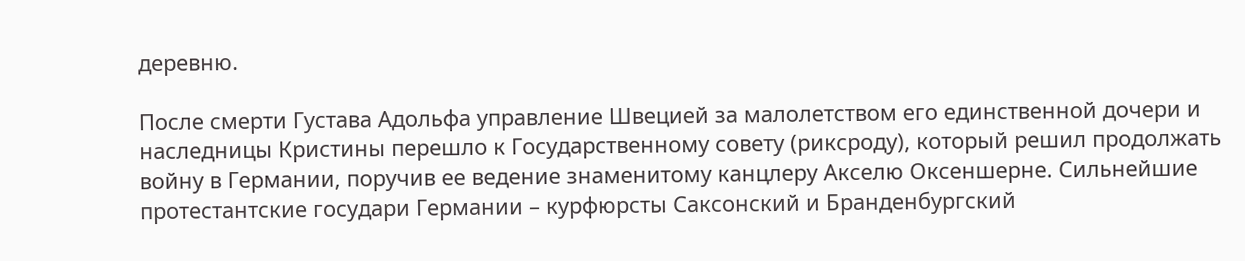деревню.

После смерти Густава Адольфа управление Швецией за малолетством его единственной дочери и наследницы Кристины перешло к Государственному совету (риксроду), который решил продолжать войну в Германии, поручив ее ведение знаменитому канцлеру Акселю Оксеншерне. Сильнейшие протестантские государи Германии – курфюрсты Саксонский и Бранденбургский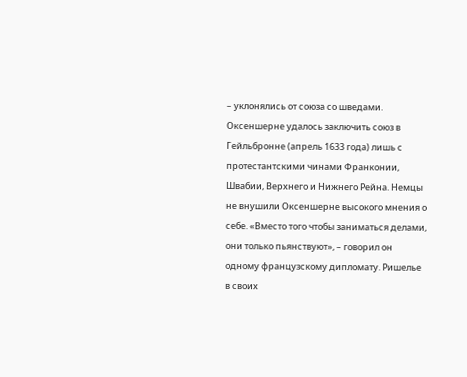– уклонялись от союза со шведами. Оксеншерне удалось заключить союз в Гейльбронне (апрель 1633 года) лишь с протестантскими чинами Франконии, Швабии, Верхнего и Нижнего Рейна. Немцы не внушили Оксеншерне высокого мнения о себе. «Вместо того чтобы заниматься делами, они только пьянствуют», – говорил он одному французскому дипломату. Ришелье в своих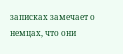записках замечает о немцах, что они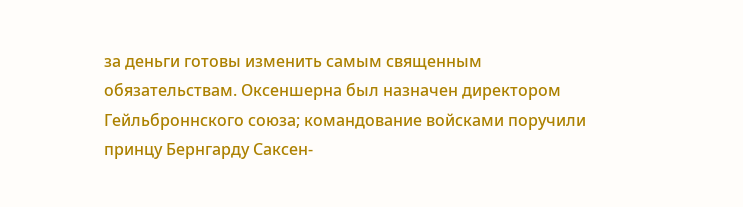за деньги готовы изменить самым священным обязательствам. Оксеншерна был назначен директором Гейльброннского союза; командование войсками поручили принцу Бернгарду Саксен-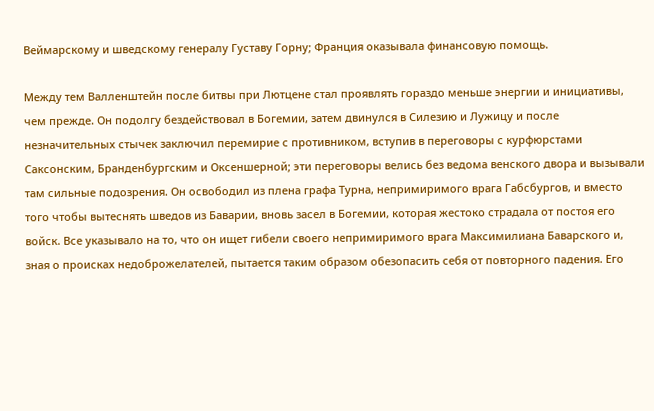Веймарскому и шведскому генералу Густаву Горну; Франция оказывала финансовую помощь.

Между тем Валленштейн после битвы при Лютцене стал проявлять гораздо меньше энергии и инициативы, чем прежде. Он подолгу бездействовал в Богемии, затем двинулся в Силезию и Лужицу и после незначительных стычек заключил перемирие с противником, вступив в переговоры с курфюрстами Саксонским, Бранденбургским и Оксеншерной; эти переговоры велись без ведома венского двора и вызывали там сильные подозрения. Он освободил из плена графа Турна, непримиримого врага Габсбургов, и вместо того чтобы вытеснять шведов из Баварии, вновь засел в Богемии, которая жестоко страдала от постоя его войск. Все указывало на то, что он ищет гибели своего непримиримого врага Максимилиана Баварского и, зная о происках недоброжелателей, пытается таким образом обезопасить себя от повторного падения. Его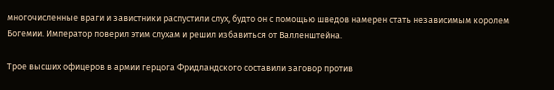многочисленные враги и завистники распустили слух, будто он с помощью шведов намерен стать независимым королем Богемии. Император поверил этим слухам и решил избавиться от Валленштейна.

Трое высших офицеров в армии герцога Фридландского составили заговор против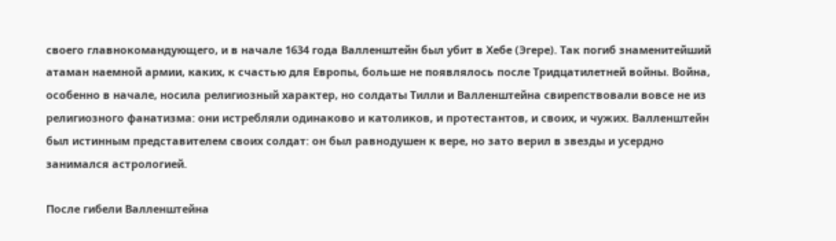своего главнокомандующего, и в начале 1634 года Валленштейн был убит в Хебе (Эгере). Так погиб знаменитейший атаман наемной армии, каких, к счастью для Европы, больше не появлялось после Тридцатилетней войны. Война, особенно в начале, носила религиозный характер, но солдаты Тилли и Валленштейна свирепствовали вовсе не из религиозного фанатизма: они истребляли одинаково и католиков, и протестантов, и своих, и чужих. Валленштейн был истинным представителем своих солдат: он был равнодушен к вере, но зато верил в звезды и усердно занимался астрологией.

После гибели Валленштейна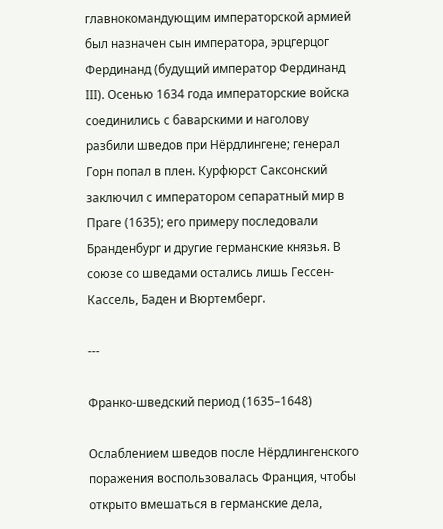главнокомандующим императорской армией был назначен сын императора, эрцгерцог Фердинанд (будущий император Фердинанд III). Осенью 1634 года императорские войска соединились с баварскими и наголову разбили шведов при Нёрдлингене; генерал Горн попал в плен. Курфюрст Саксонский заключил с императором сепаратный мир в Праге (1635); его примеру последовали Бранденбург и другие германские князья. В союзе со шведами остались лишь Гессен-Кассель, Баден и Вюртемберг.

---

Франко-шведский период (1635–1648)

Ослаблением шведов после Нёрдлингенского поражения воспользовалась Франция, чтобы открыто вмешаться в германские дела,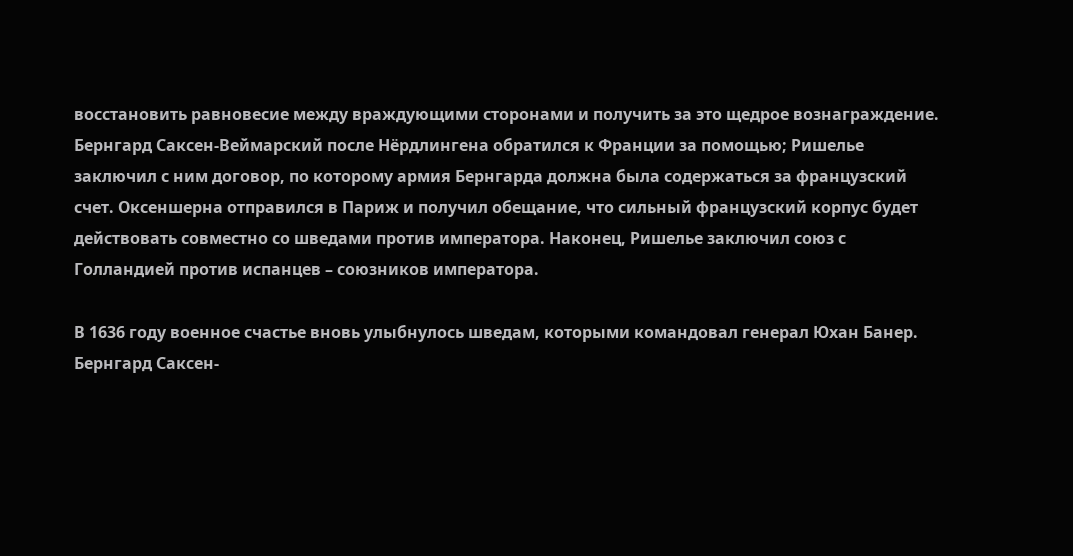восстановить равновесие между враждующими сторонами и получить за это щедрое вознаграждение. Бернгард Саксен-Веймарский после Нёрдлингена обратился к Франции за помощью; Ришелье заключил с ним договор, по которому армия Бернгарда должна была содержаться за французский счет. Оксеншерна отправился в Париж и получил обещание, что сильный французский корпус будет действовать совместно со шведами против императора. Наконец, Ришелье заключил союз с Голландией против испанцев – союзников императора.

В 1636 году военное счастье вновь улыбнулось шведам, которыми командовал генерал Юхан Банер. Бернгард Саксен-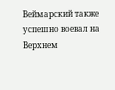Веймарский также успешно воевал на Верхнем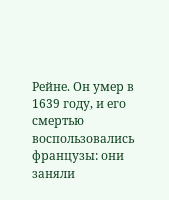Рейне. Он умер в 1639 году, и его смертью воспользовались французы: они заняли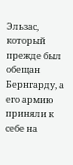Эльзас, который прежде был обещан Бернгарду, а его армию приняли к себе на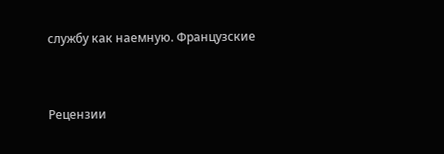службу как наемную. Французские


Рецензии